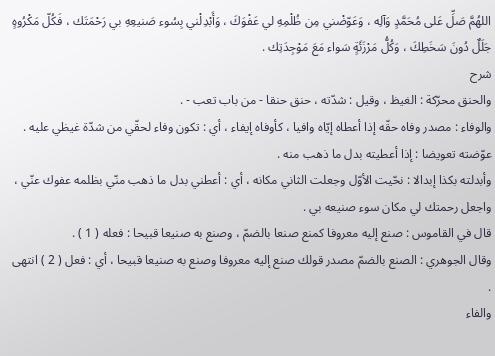اللهُمَّ صَلِّ عَلى مُحَمَّدٍ وَآلِه ، وَعَوّضْني مِن ظُلْمِهِ لي عَفْوَكَ ، وَأَبْدِلْني بِسُوء صَنيعِهِ بي رَحْمَتَك ، فَكُلّ مَكْرُوهٍ جَلَلٌ دُونَ سَخَطِكَ ، وَكُلُّ مَرْزَئَةٍ سَواء مَعَ مَوْجِدَتِك .
شرح
والحنق محرّكة : الغيظ ، وقيل : شدّته ، حنق حنقا - من باب تعب - .
والوفاء : مصدر وفاه حقّه إذا أعطاه إيّاه وافيا ، كأوفاه إيفاء ، أي : تكون وفاء لحقّي من شدّة غيظي عليه .
عوّضته تعويضا : إذا أعطيته بدل ما ذهب منه .
وأبدلته بكذا إبدالا : نحّيت الأوّل وجعلت الثاني مكانه ، أي : أعطني بدل ما ذهب منّي بظلمه عفوك عنّي ، واجعل رحمتك لي مكان سوء صنيعه بي .
قال في القاموس : صنع إليه معروفا كمنع صنعا بالضمّ ، وصنع به صنيعا قبيحا : فعله ( 1 ) .
وقال الجوهري : الصنع بالضمّ مصدر قولك صنع إليه معروفا وصنع به صنيعا قبيحا ، أي : فعل ( 2 ) انتهى .
والفاء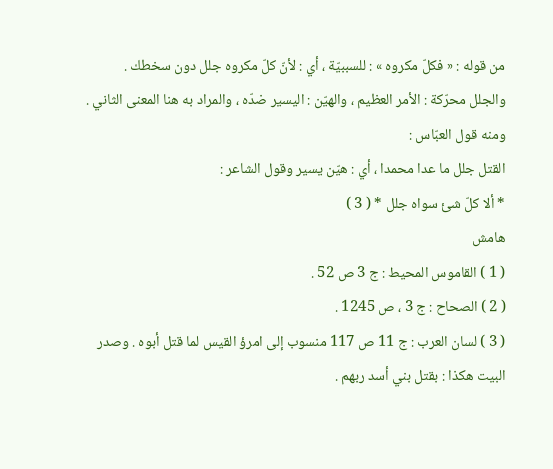من قوله : « فكلّ مكروه » : للسببيّة ، أي : لأنّ كلّ مكروه جلل دون سخطك .
والجلل محرّكة : الأمر العظيم ، والهيّن : اليسير ضدّه ، والمراد به هنا المعنى الثاني .
ومنه قول العبّاس :
القتل جلل ما عدا محمدا ، أي : هيّن يسير وقول الشاعر :
* ألا كلّ شئ سواه جلل * ( 3 )
هامش
( 1 ) القاموس المحيط : ج 3 ص 52 .
( 2 ) الصحاح : ج 3 ، ص 1245 .
( 3 ) لسان العرب : ج 11 ص 117 منسوب إلى امرؤ القيس لما قتل أبوه . وصدر
البيت هكذا : بقتل بني أسد ربهم .